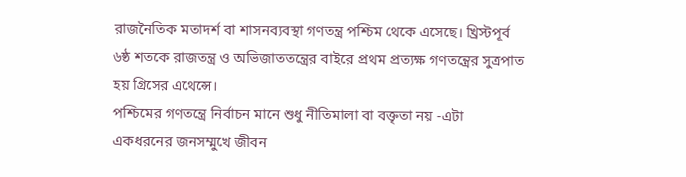রাজনৈতিক মতাদর্শ বা শাসনব্যবস্থা গণতন্ত্র পশ্চিম থেকে এসেছে। খ্রিস্টপূর্ব ৬ষ্ঠ শতকে রাজতন্ত্র ও অভিজাততন্ত্রের বাইরে প্রথম প্রত্যক্ষ গণতন্ত্রের সুত্রপাত হয় গ্রিসের এথেন্সে।
পশ্চিমের গণতন্ত্রে নির্বাচন মানে শুধু নীতিমালা বা বক্তৃতা নয় -এটা একধরনের জনসম্মুখে জীবন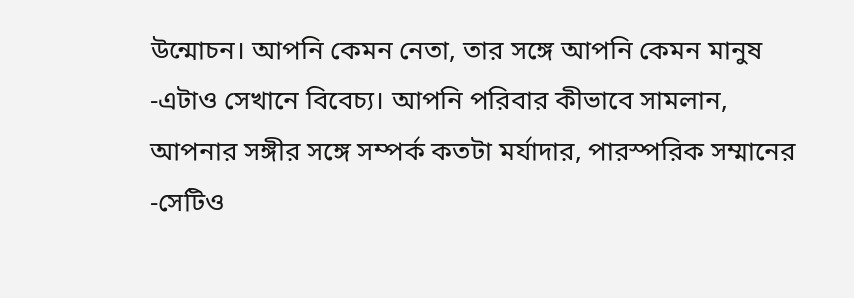উন্মোচন। আপনি কেমন নেতা, তার সঙ্গে আপনি কেমন মানুষ -এটাও সেখানে বিবেচ্য। আপনি পরিবার কীভাবে সামলান, আপনার সঙ্গীর সঙ্গে সম্পর্ক কতটা মর্যাদার, পারস্পরিক সম্মানের -সেটিও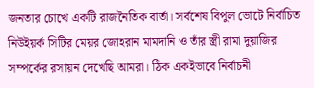জনতার চোখে একটি রাজনৈতিক বার্তা। সর্বশেষ বিপুল ভোটে নির্বাচিত নিউইয়র্ক সিটির মেয়র জোহরান মামদানি ও তাঁর স্ত্রী রামা দুয়াজির সম্পর্কের রসায়ন দেখেছি আমরা। ঠিক একইভাবে নির্বাচনী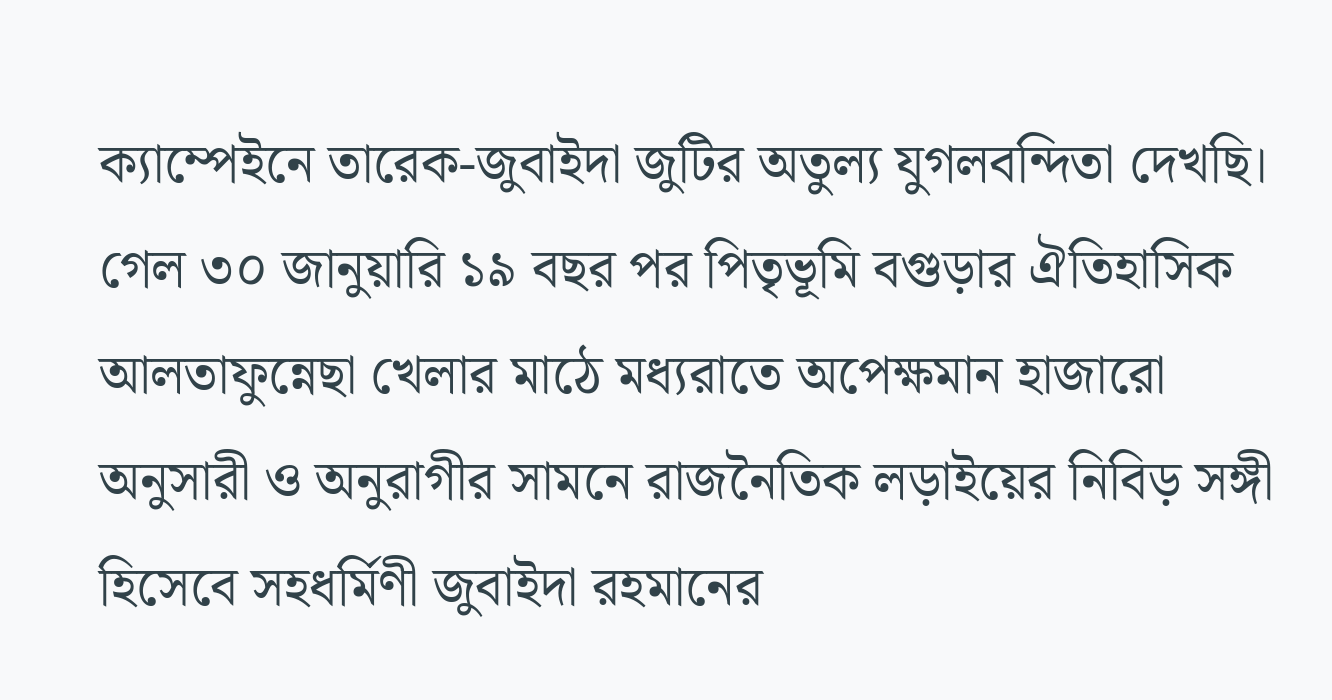ক্যাম্পেইনে তারেক-জুবাইদা জুটির অতুল্য যুগলবন্দিতা দেখছি।
গেল ৩০ জানুয়ারি ১৯ বছর পর পিতৃভূমি বগুড়ার ঐতিহাসিক আলতাফুন্নেছা খেলার মাঠে মধ্যরাতে অপেক্ষমান হাজারো অনুসারী ও অনুরাগীর সামনে রাজনৈতিক লড়াইয়ের নিবিড় সঙ্গী হিসেবে সহধর্মিণী জুবাইদা রহমানের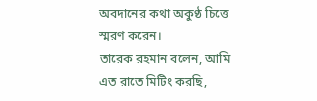অবদানের কথা অকুণ্ঠ চিত্তে স্মরণ করেন।
তারেক রহমান বলেন, আমি এত রাতে মিটিং করছি,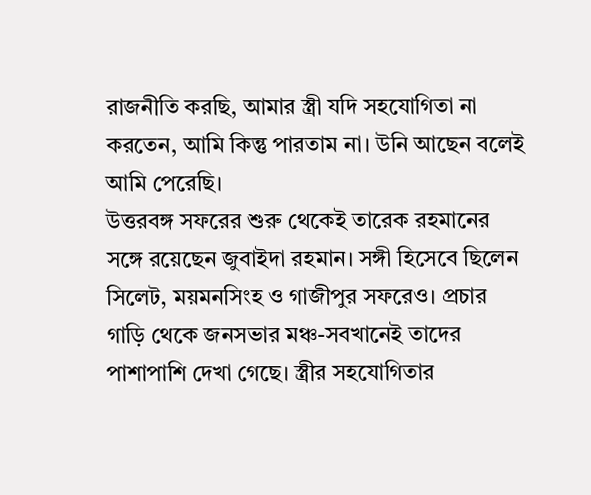রাজনীতি করছি, আমার স্ত্রী যদি সহযোগিতা না করতেন, আমি কিন্তু পারতাম না। উনি আছেন বলেই আমি পেরেছি।
উত্তরবঙ্গ সফরের শুরু থেকেই তারেক রহমানের সঙ্গে রয়েছেন জুবাইদা রহমান। সঙ্গী হিসেবে ছিলেন সিলেট, ময়মনসিংহ ও গাজীপুর সফরেও। প্রচার গাড়ি থেকে জনসভার মঞ্চ-সবখানেই তাদের পাশাপাশি দেখা গেছে। স্ত্রীর সহযোগিতার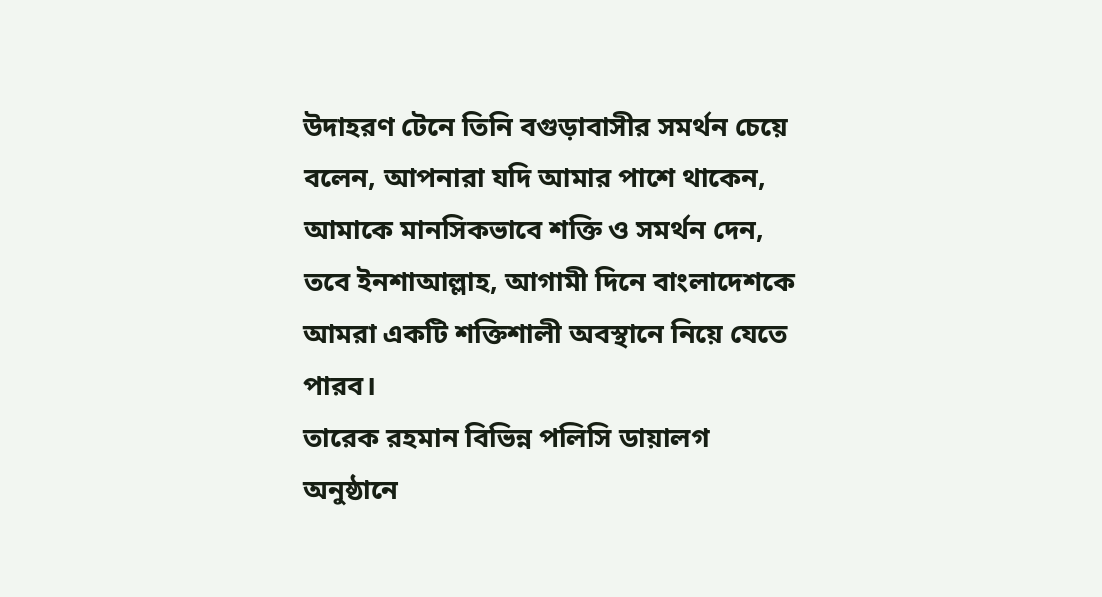উদাহরণ টেনে তিনি বগুড়াবাসীর সমর্থন চেয়ে বলেন, আপনারা যদি আমার পাশে থাকেন, আমাকে মানসিকভাবে শক্তি ও সমর্থন দেন, তবে ইনশাআল্লাহ, আগামী দিনে বাংলাদেশকে আমরা একটি শক্তিশালী অবস্থানে নিয়ে যেতে পারব।
তারেক রহমান বিভিন্ন পলিসি ডায়ালগ অনুষ্ঠানে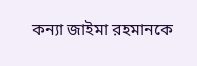কন্যা জাইমা রহমানকে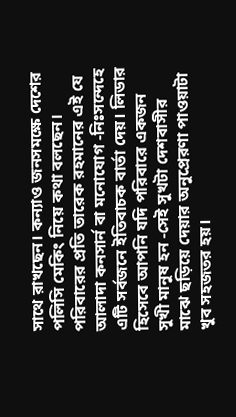সাথে রাখছেন। কন্যাও জনসমক্ষে দেশের পলিসি মেকিং নিয়ে কথা বলছেন।
পরিবারের প্রতি তারেক রহমানের এই যে আলাদা কনসার্ন বা মনোযোগ -নিঃসন্দেহে এটি সর্বজনে ইতিবাচক বার্তা দেয়। লিডার হিসেবে আপনি যদি পরিবারে একজন সুখী মানুষ হন -সেই সুখটা দেশবাসীর মাঝে ছড়িয়ে দেয়ার অনুপ্রেরণা পাওয়াটা খুব সহজতর হয়।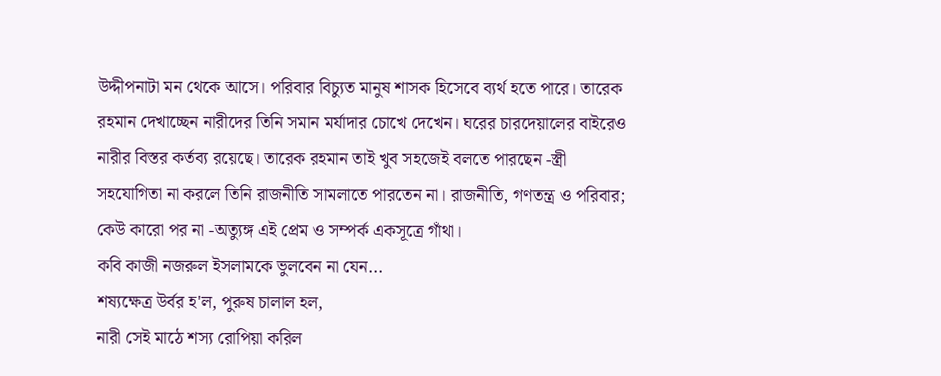উদ্দীপনাটা মন থেকে আসে। পরিবার বিচ্যুত মানুষ শাসক হিসেবে ব্যর্থ হতে পারে। তারেক রহমান দেখাচ্ছেন নারীদের তিনি সমান মর্যাদার চোখে দেখেন। ঘরের চারদেয়ালের বাইরেও নারীর বিস্তর কর্তব্য রয়েছে। তারেক রহমান তাই খুব সহজেই বলতে পারছেন -স্ত্রী সহযোগিতা না করলে তিনি রাজনীতি সামলাতে পারতেন না। রাজনীতি, গণতন্ত্র ও পরিবার; কেউ কারো পর না -অত্যুঙ্গ এই প্রেম ও সম্পর্ক একসূত্রে গাঁথা।
কবি কাজী নজরুল ইসলামকে ভুলবেন না যেন...
শষ্যক্ষেত্র উর্বর হ'ল, পুরুষ চালাল হল,
নারী সেই মাঠে শস্য রোপিয়া করিল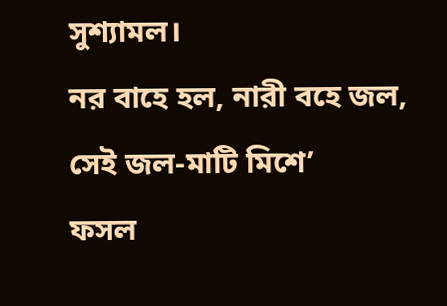সুশ্যামল।
নর বাহে হল, নারী বহে জল, সেই জল-মাটি মিশে’
ফসল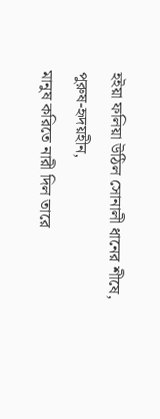হইয়া ফলিয়া উঠিল সোনালী ধানের শীষে,
পুরুষ-হৃদয়হীন,
মানুষ করিতে নারী দিল তারে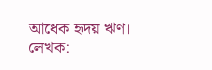আধেক হৃদয় ঋণ।
লেখক: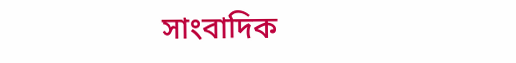সাংবাদিক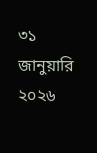৩১ জানুয়ারি ২০২৬